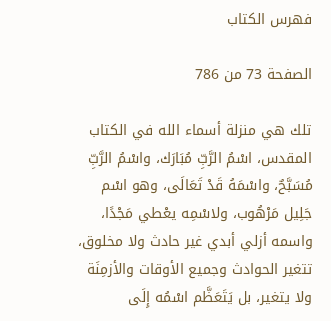فهرس الكتاب

الصفحة 73 من 786

تلك هي منزلة أسماء الله في الكتاب المقدس، اسْمُ الرَّبِّ مُبَارَك، واسْمُ الرَّبِّ مُسَبَّحٌ، واسْمَهُ قَدْ تَعَالَى، وهو اسْم جَلِيل مَرْهُوب، ولاسْمِه يعْطي مَجْدًا، واسمه أزلي أبدي غير حادث ولا مخلوق، تتغير الحوادث وجميع الأوقات والأزمِنَة ولا يتغير، بل يَتَعَظَّم اسْمُه إِلَى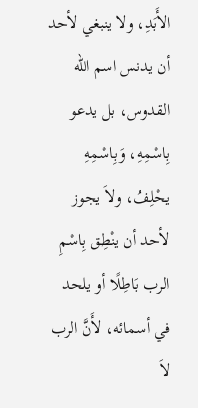الأَبَدِ، ولا ينبغي لأحد أن يدنس اسم الله القدوس، بل يدعو بِاسْمِهِ، وَبِاسْمِهِ يحْلِفُ، ولاَ يجوز لأحد أن ينْطِق بِاسْمِ الرب بَاطِلًا أو يلحد في أسمائه، لأَنَّ الرب لاَ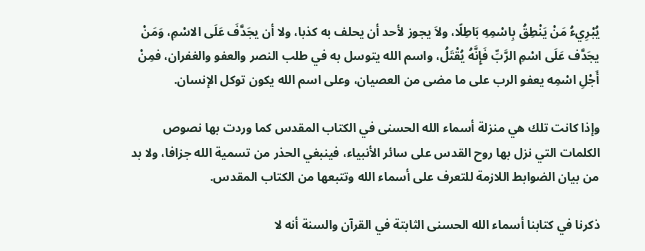يُبْرِيءُ مَنْ يَنْطِقُ بِاسْمِهِ بَاطِلًا، ولاَ يجوز لأحد أن يحلف به كذبا، ولا أن يجَدَّفَ عَلَى الاسْمِ، وَمَنْ يجَدَّف عَلَى اسْمِ الرَّبِّ فَإِنَّهُ يُقْتَلُ، واسم الله يتوسل به في طلب النصر والعفو والغفران، فمِنْ أَجْلِ اسْمِه يعفو الرب على ما مضى من العصيان، وعلى اسم الله يكون توكل الإنسان.

وإذا كانت تلك هي منزلة أسماء الله الحسنى في الكتاب المقدس كما وردت بها نصوص الكلمات التي نزل بها روح القدس على سائر الأنبياء، فينبغي الحذر من تسمية الله جزافا، ولا بد من بيان الضوابط اللازمة للتعرف على أسماء الله وتتبعها من الكتاب المقدس.

ذكرنا في كتابنا أسماء الله الحسنى الثابتة في القرآن والسنة أنه لا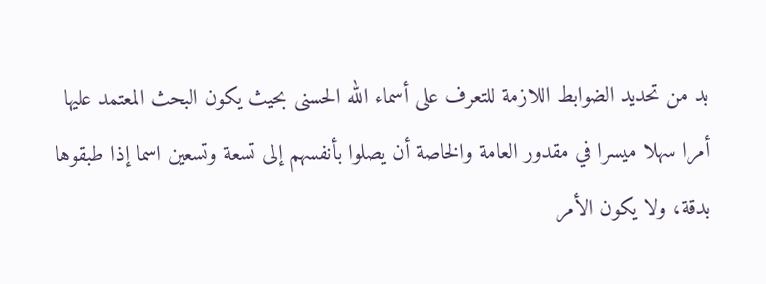بد من تحديد الضوابط اللازمة للتعرف على أسماء الله الحسنى بحيث يكون البحث المعتمد عليها أمرا سهلا ميسرا في مقدور العامة والخاصة أن يصلوا بأنفسهم إلى تسعة وتسعين اسما إذا طبقوها بدقة، ولا يكون الأمر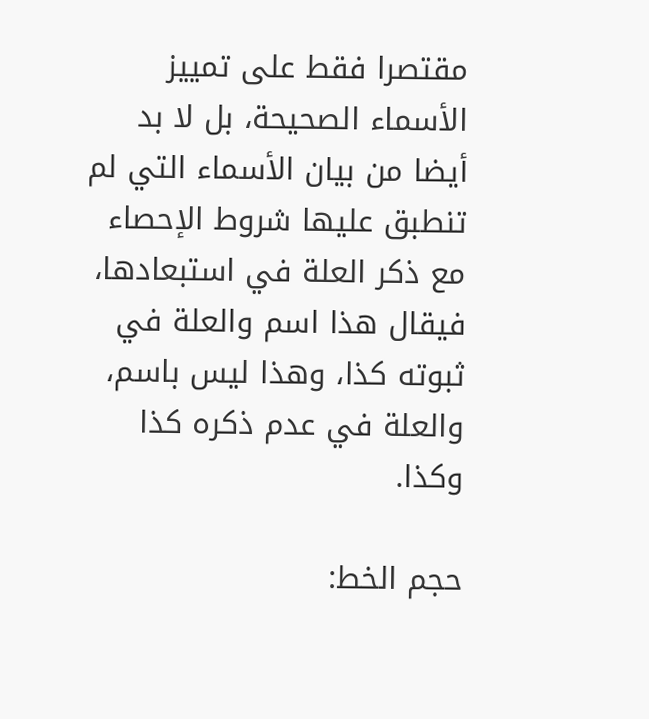مقتصرا فقط على تمييز الأسماء الصحيحة، بل لا بد أيضا من بيان الأسماء التي لم تنطبق عليها شروط الإحصاء مع ذكر العلة في استبعادها، فيقال هذا اسم والعلة في ثبوته كذا، وهذا ليس باسم، والعلة في عدم ذكره كذا وكذا.

حجم الخط: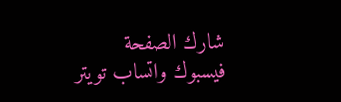شارك الصفحة
فيسبوك واتساب تويتر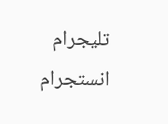تليجرام انستجرام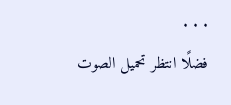. . .
فضلًا انتظر تحميل الصوت